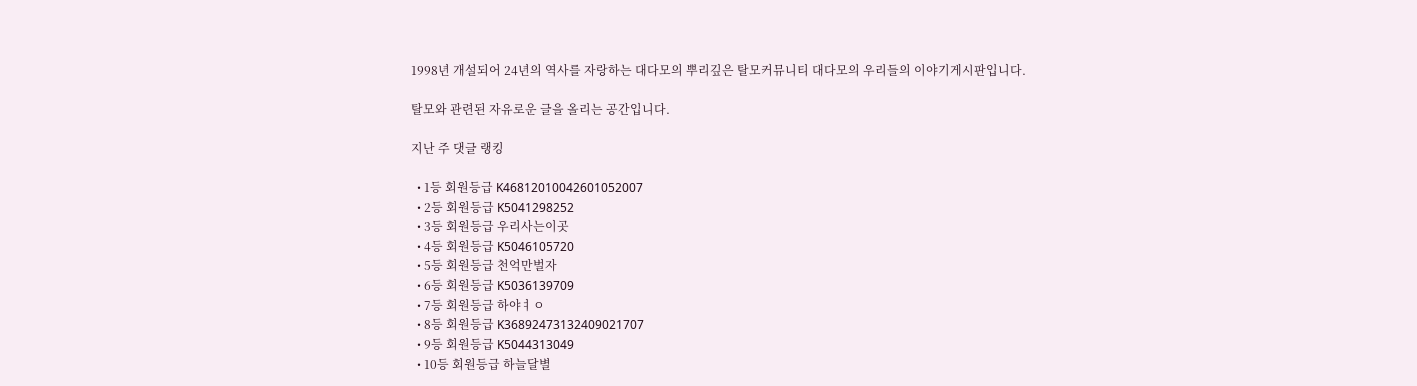1998년 개설되어 24년의 역사를 자랑하는 대다모의 뿌리깊은 탈모커뮤니티 대다모의 우리들의 이야기게시판입니다.

탈모와 관련된 자유로운 글을 올리는 공간입니다.

지난 주 댓글 랭킹

  • 1등 회원등급 K46812010042601052007
  • 2등 회원등급 K5041298252
  • 3등 회원등급 우리사는이곳
  • 4등 회원등급 K5046105720
  • 5등 회원등급 천억만벌자
  • 6등 회원등급 K5036139709
  • 7등 회원등급 하야ㅕㅇ
  • 8등 회원등급 K36892473132409021707
  • 9등 회원등급 K5044313049
  • 10등 회원등급 하늘달별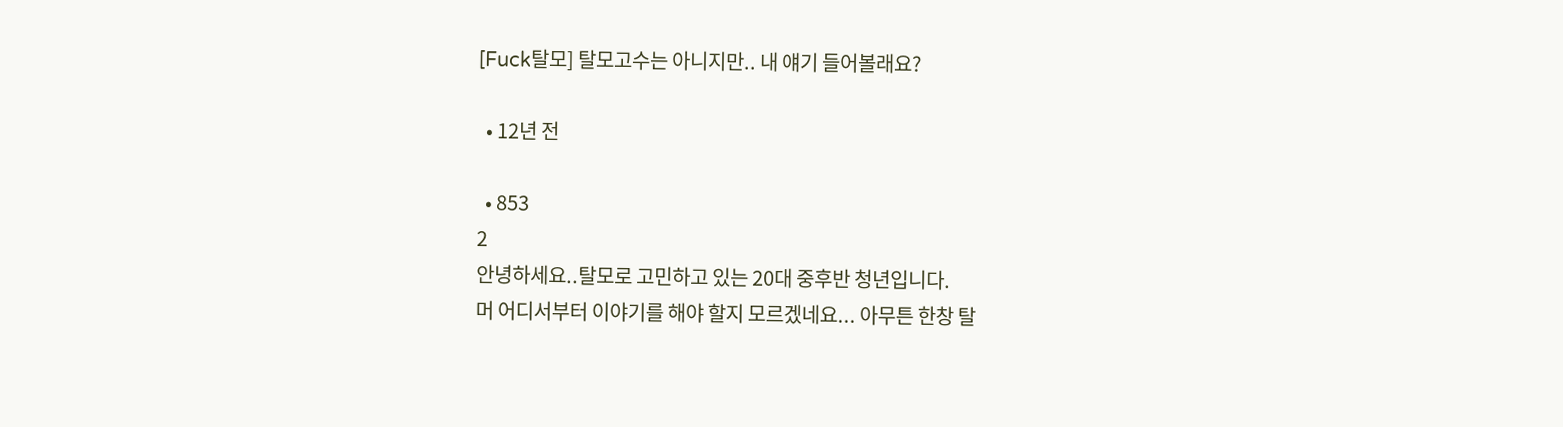[Fuck탈모] 탈모고수는 아니지만.. 내 얘기 들어볼래요?

  • 12년 전

  • 853
2
안녕하세요..탈모로 고민하고 있는 20대 중후반 청년입니다.
머 어디서부터 이야기를 해야 할지 모르겠네요... 아무튼 한창 탈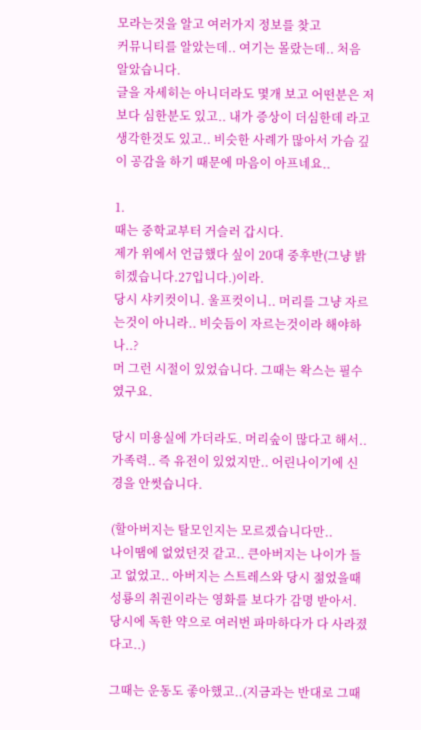모라는것을 알고 여러가지 정보를 찾고
커뮤니티를 알았는데.. 여기는 몰랐는데.. 처음 알았습니다.
글을 자세히는 아니더라도 몇개 보고 어떤분은 저보다 심한분도 있고.. 내가 증상이 더심한데 라고 생각한것도 있고.. 비슷한 사례가 많아서 가슴 깊이 공감을 하기 때문에 마음이 아프네요..

1.
때는 중학교부터 거슬러 갑시다.
제가 위에서 언급했다 싶이 20대 중후반(그냥 밝히겠습니다.27입니다.)이라.
당시 샤키컷이니. 울프컷이니.. 머리를 그냥 자르는것이 아니라.. 비슷듬이 자르는것이라 해야하나..?
머 그런 시절이 있었습니다. 그때는 왁스는 필수였구요.

당시 미용실에 가더라도. 머리숲이 많다고 해서.. 가족력.. 즉 유전이 있었지만.. 어린나이기에 신경을 안썻습니다.

(할아버지는 탈모인지는 모르겠습니다만..
나이땜에 없었던것 같고.. 큰아버지는 나이가 들고 없었고.. 아버지는 스트레스와 당시 젊었을때 성룡의 취권이라는 영화를 보다가 감명 받아서. 당시에 독한 약으로 여러번 파마하다가 다 사라졌다고..)

그때는 운동도 좋아했고..(지금과는 반대로 그때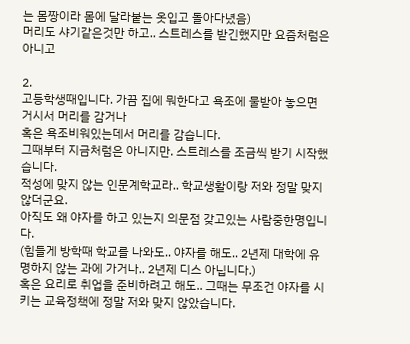는 몸짱이라 몸에 달라붙는 옷입고 돌아다녔음)
머리도 샤기같은것만 하고.. 스트레스를 받긴했지만 요즘처럼은 아니고

2.
고등학생때입니다. 가끔 집에 뭐한다고 욕조에 물받아 놓으면 거시서 머리를 감거나
혹은 욕조비워있는데서 머리를 감습니다.
그때부터 지금처럼은 아니지만. 스트레스를 조금씩 받기 시작했습니다.
적성에 맞지 않는 인문계학교라.. 학교생활이랑 저와 정말 맞지 않더군요.
아직도 왜 야자를 하고 있는지 의문점 갖고있는 사람중한명입니다.
(힘들게 방학때 학교를 나와도.. 야자를 해도.. 2년제 대학에 유명하지 않는 과에 가거나.. 2년제 디스 아닙니다.)
혹은 요리로 취업을 준비하려고 해도.. 그때는 무조건 야자를 시키는 교육정책에 정말 저와 맞지 않았습니다.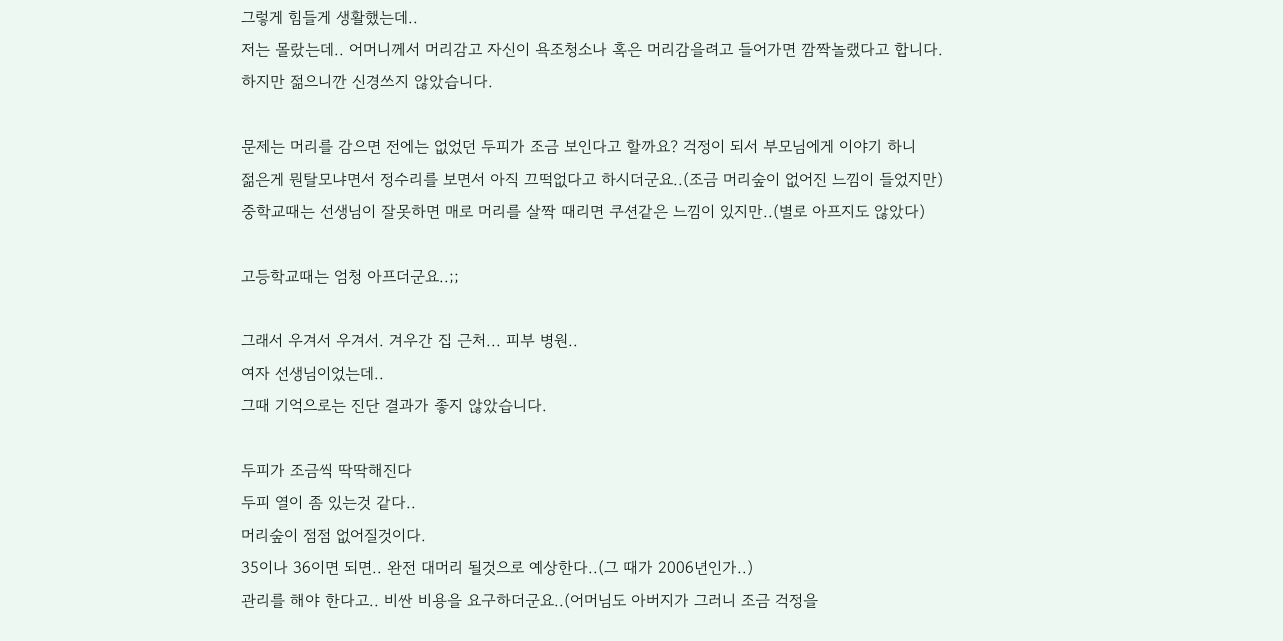그렇게 힘들게 생활했는데..
저는 몰랐는데.. 어머니께서 머리감고 자신이 욕조청소나 혹은 머리감을려고 들어가면 깜짝놀랬다고 합니다.
하지만 젊으니깐 신경쓰지 않았습니다.

문제는 머리를 감으면 전에는 없었던 두피가 조금 보인다고 할까요? 걱정이 되서 부모님에게 이야기 하니
젊은게 뭔탈모냐면서 정수리를 보면서 아직 끄떡없다고 하시더군요..(조금 머리숲이 없어진 느낌이 들었지만)
중학교때는 선생님이 잘못하면 매로 머리를 살짝 때리면 쿠션같은 느낌이 있지만..(별로 아프지도 않았다)

고등학교때는 엄청 아프더군요..;;

그래서 우겨서 우겨서. 겨우간 집 근처... 피부 병원..
여자 선생님이었는데..
그때 기억으로는 진단 결과가 좋지 않았습니다.

두피가 조금씩 딱딱해진다
두피 열이 좀 있는것 같다..
머리숲이 점점 없어질것이다.
35이나 36이면 되면.. 완전 대머리 될것으로 예상한다..(그 때가 2006년인가..)
관리를 해야 한다고.. 비싼 비용을 요구하더군요..(어머님도 아버지가 그러니 조금 걱정을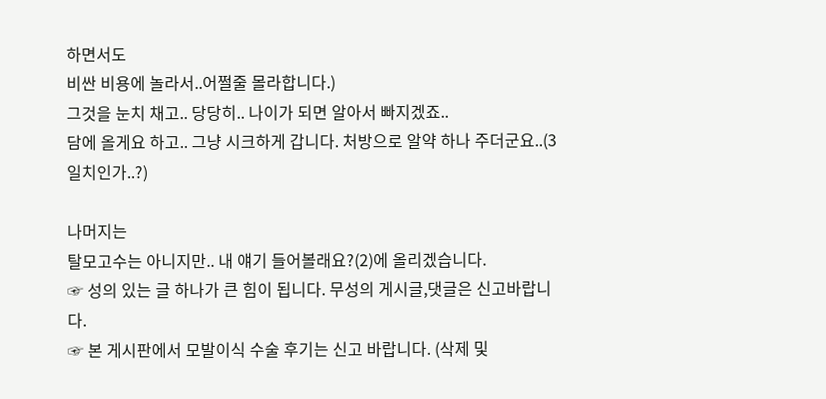하면서도
비싼 비용에 놀라서..어쩔줄 몰라합니다.)
그것을 눈치 채고.. 당당히.. 나이가 되면 알아서 빠지겠죠..
담에 올게요 하고.. 그냥 시크하게 갑니다. 처방으로 알약 하나 주더군요..(3일치인가..?)

나머지는
탈모고수는 아니지만.. 내 얘기 들어볼래요?(2)에 올리겠습니다.
☞ 성의 있는 글 하나가 큰 힘이 됩니다. 무성의 게시글,댓글은 신고바랍니다.
☞ 본 게시판에서 모발이식 수술 후기는 신고 바랍니다. (삭제 및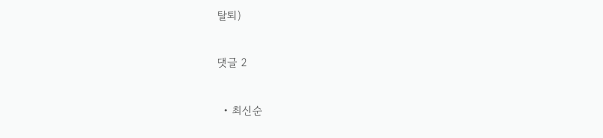탈퇴)

댓글 2

  • 최신순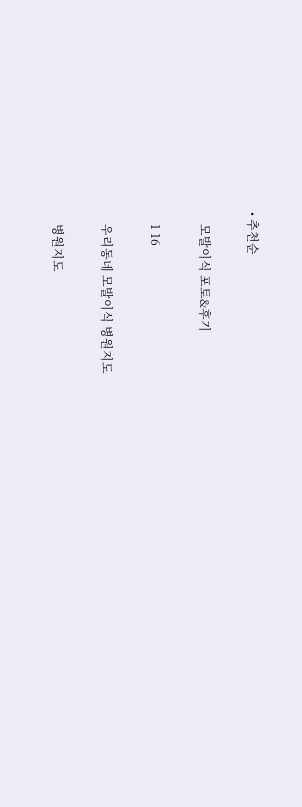• 추천순

    모발이식 포토&후기

    1 16

    우리동네 모발이식 병원지도

    병원지도